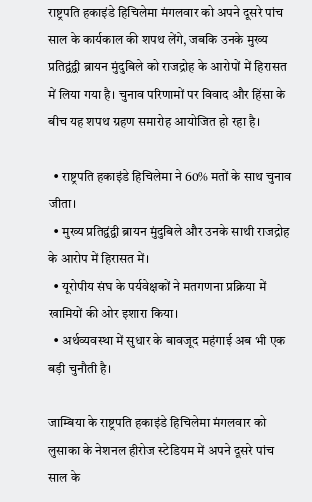राष्ट्रपति हकाइंडे हिचिलेमा मंगलवार को अपने दूसरे पांच साल के कार्यकाल की शपथ लेंगे, जबकि उनके मुख्य प्रतिद्वंद्वी ब्रायन मुंदुबिले को राजद्रोह के आरोपों में हिरासत में लिया गया है। चुनाव परिणामों पर विवाद और हिंसा के बीच यह शपथ ग्रहण समारोह आयोजित हो रहा है।

  • राष्ट्रपति हकाइंडे हिचिलेमा ने 60% मतों के साथ चुनाव जीता।
  • मुख्य प्रतिद्वंद्वी ब्रायन मुंदुबिले और उनके साथी राजद्रोह के आरोप में हिरासत में।
  • यूरोपीय संघ के पर्यवेक्षकों ने मतगणना प्रक्रिया में खामियों की ओर इशारा किया।
  • अर्थव्यवस्था में सुधार के बावजूद महंगाई अब भी एक बड़ी चुनौती है।

जाम्बिया के राष्ट्रपति हकाइंडे हिचिलेमा मंगलवार को लुसाका के नेशनल हीरोज स्टेडियम में अपने दूसरे पांच साल के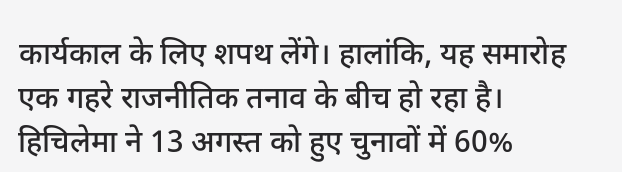कार्यकाल के लिए शपथ लेंगे। हालांकि, यह समारोह एक गहरे राजनीतिक तनाव के बीच हो रहा है। हिचिलेमा ने 13 अगस्त को हुए चुनावों में 60%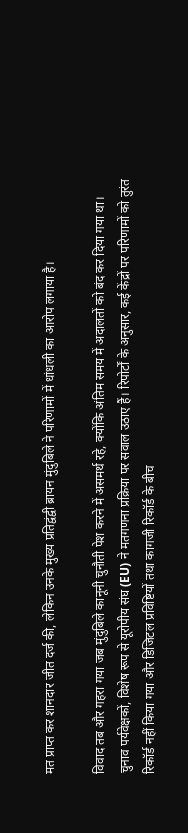मत प्राप्त कर शानदार जीत दर्ज की, लेकिन उनके मुख्य प्रतिद्वंद्वी ब्रायन मुंदुबिले ने परिणामों में धांधली का आरोप लगाया है।

विवाद तब और गहरा गया जब मुंदुबिले कानूनी चुनौती पेश करने में असमर्थ रहे, क्योंकि अंतिम समय में अदालतों को बंद कर दिया गया था। चुनाव पर्यवेक्षकों, विशेष रूप से यूरोपीय संघ (EU) ने मतगणना प्रक्रिया पर सवाल उठाए हैं। रिपोर्टों के अनुसार, कई केंद्रों पर परिणामों को तुरंत रिकॉर्ड नहीं किया गया और डिजिटल प्रविष्टियों तथा कागजी रिकॉर्ड के बीच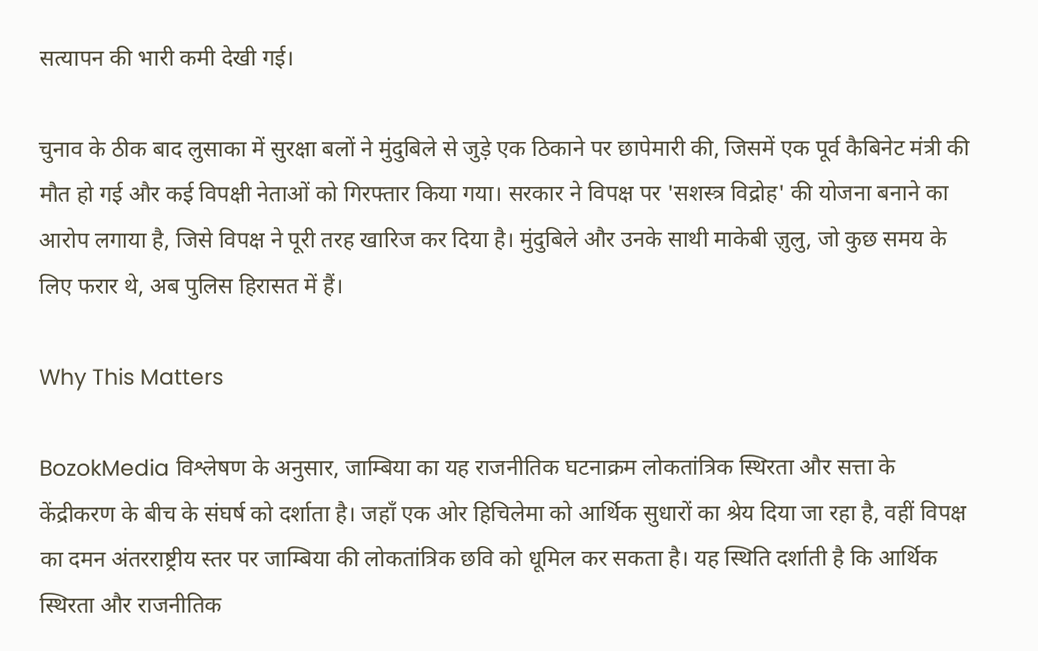सत्यापन की भारी कमी देखी गई।

चुनाव के ठीक बाद लुसाका में सुरक्षा बलों ने मुंदुबिले से जुड़े एक ठिकाने पर छापेमारी की, जिसमें एक पूर्व कैबिनेट मंत्री की मौत हो गई और कई विपक्षी नेताओं को गिरफ्तार किया गया। सरकार ने विपक्ष पर 'सशस्त्र विद्रोह' की योजना बनाने का आरोप लगाया है, जिसे विपक्ष ने पूरी तरह खारिज कर दिया है। मुंदुबिले और उनके साथी माकेबी ज़ुलु, जो कुछ समय के लिए फरार थे, अब पुलिस हिरासत में हैं।

Why This Matters

BozokMedia विश्लेषण के अनुसार, जाम्बिया का यह राजनीतिक घटनाक्रम लोकतांत्रिक स्थिरता और सत्ता के केंद्रीकरण के बीच के संघर्ष को दर्शाता है। जहाँ एक ओर हिचिलेमा को आर्थिक सुधारों का श्रेय दिया जा रहा है, वहीं विपक्ष का दमन अंतरराष्ट्रीय स्तर पर जाम्बिया की लोकतांत्रिक छवि को धूमिल कर सकता है। यह स्थिति दर्शाती है कि आर्थिक स्थिरता और राजनीतिक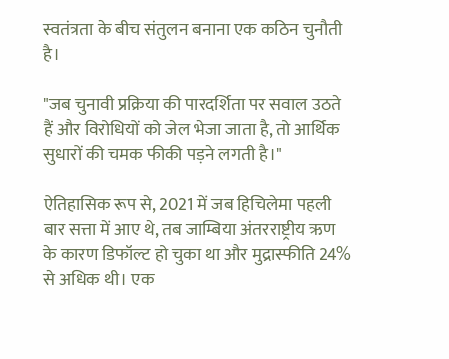स्वतंत्रता के बीच संतुलन बनाना एक कठिन चुनौती है।

"जब चुनावी प्रक्रिया की पारदर्शिता पर सवाल उठते हैं और विरोधियों को जेल भेजा जाता है, तो आर्थिक सुधारों की चमक फीकी पड़ने लगती है।"

ऐतिहासिक रूप से, 2021 में जब हिचिलेमा पहली बार सत्ता में आए थे, तब जाम्बिया अंतरराष्ट्रीय ऋण के कारण डिफॉल्ट हो चुका था और मुद्रास्फीति 24% से अधिक थी। एक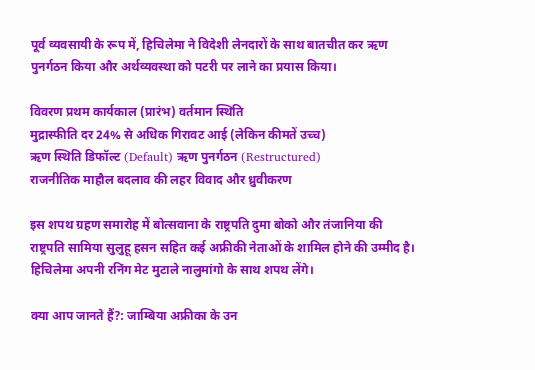पूर्व व्यवसायी के रूप में, हिचिलेमा ने विदेशी लेनदारों के साथ बातचीत कर ऋण पुनर्गठन किया और अर्थव्यवस्था को पटरी पर लाने का प्रयास किया।

विवरण प्रथम कार्यकाल (प्रारंभ) वर्तमान स्थिति
मुद्रास्फीति दर 24% से अधिक गिरावट आई (लेकिन कीमतें उच्च)
ऋण स्थिति डिफॉल्ट (Default) ऋण पुनर्गठन (Restructured)
राजनीतिक माहौल बदलाव की लहर विवाद और ध्रुवीकरण

इस शपथ ग्रहण समारोह में बोत्सवाना के राष्ट्रपति दुमा बोको और तंजानिया की राष्ट्रपति सामिया सुलुहू हसन सहित कई अफ्रीकी नेताओं के शामिल होने की उम्मीद है। हिचिलेमा अपनी रनिंग मेट मुटाले नालुमांगो के साथ शपथ लेंगे।

क्या आप जानते हैं?: जाम्बिया अफ्रीका के उन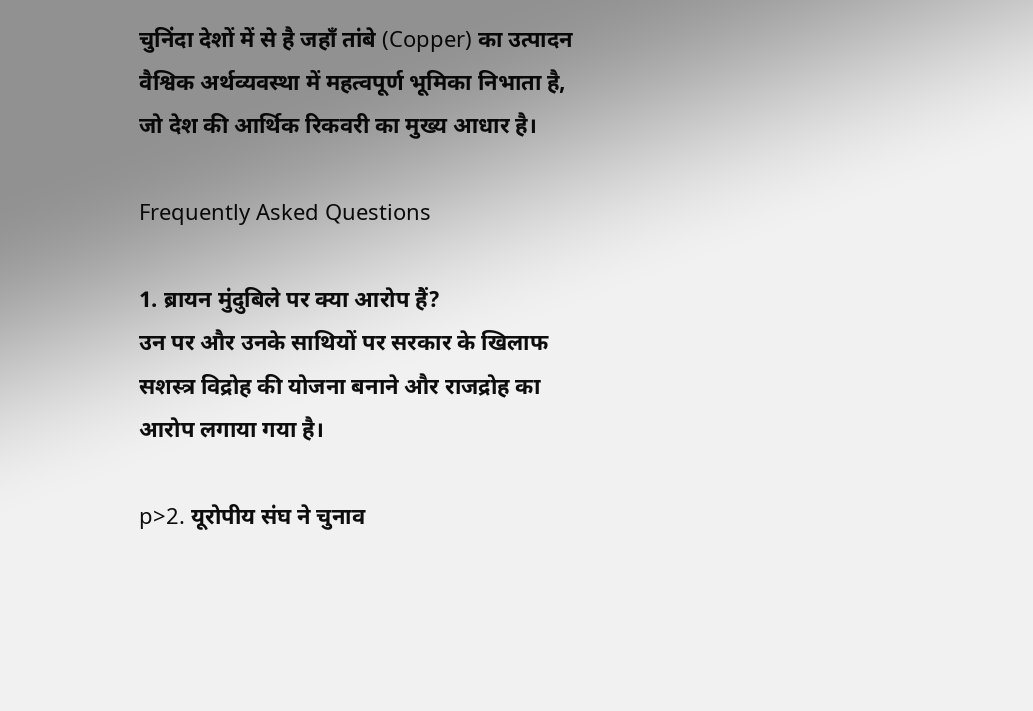चुनिंदा देशों में से है जहाँ तांबे (Copper) का उत्पादन वैश्विक अर्थव्यवस्था में महत्वपूर्ण भूमिका निभाता है, जो देश की आर्थिक रिकवरी का मुख्य आधार है।

Frequently Asked Questions

1. ब्रायन मुंदुबिले पर क्या आरोप हैं?
उन पर और उनके साथियों पर सरकार के खिलाफ सशस्त्र विद्रोह की योजना बनाने और राजद्रोह का आरोप लगाया गया है।

p>2. यूरोपीय संघ ने चुनाव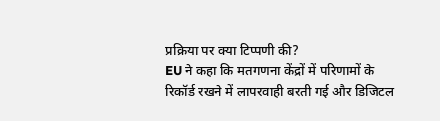प्रक्रिया पर क्या टिप्पणी की?
EU ने कहा कि मतगणना केंद्रों में परिणामों के रिकॉर्ड रखने में लापरवाही बरती गई और डिजिटल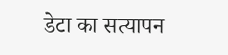डेटा का सत्यापन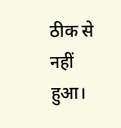ठीक से नहीं हुआ।